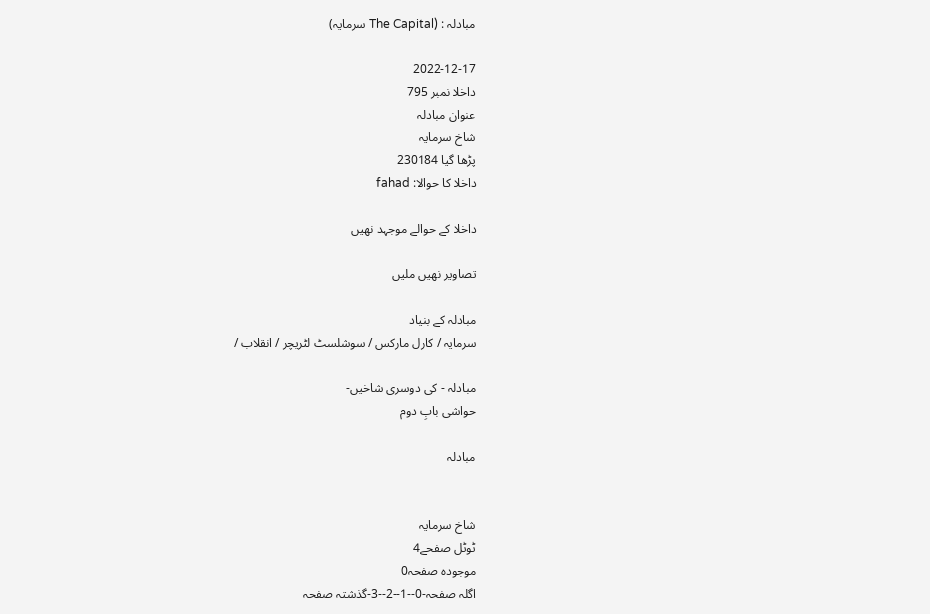مبادلہ : (The Capital سرمایہ)

2022-12-17
داخلا نمبر 795
عنوان مبادلہ
شاخ سرمایہ
پڑھا گیا 230184
داخلا کا حوالا: fahad

داخلا کے حوالے موجہد نھیں

تصاویر نھیں ملیں

مبادلہ کے بنیاد
سرمایہ / کارل مارکس / سوشلسٹ لٹریچر / انقلاب /

مبادلہ - کی دوسری شاخیں-
حواشی بابِ دوم

مبادلہ


شاخ سرمایہ
ٹوٹل صفحے4
موجودہ صفحہ0
اگلہ صفحہ-0--1--2--3-گذشتہ صفحہ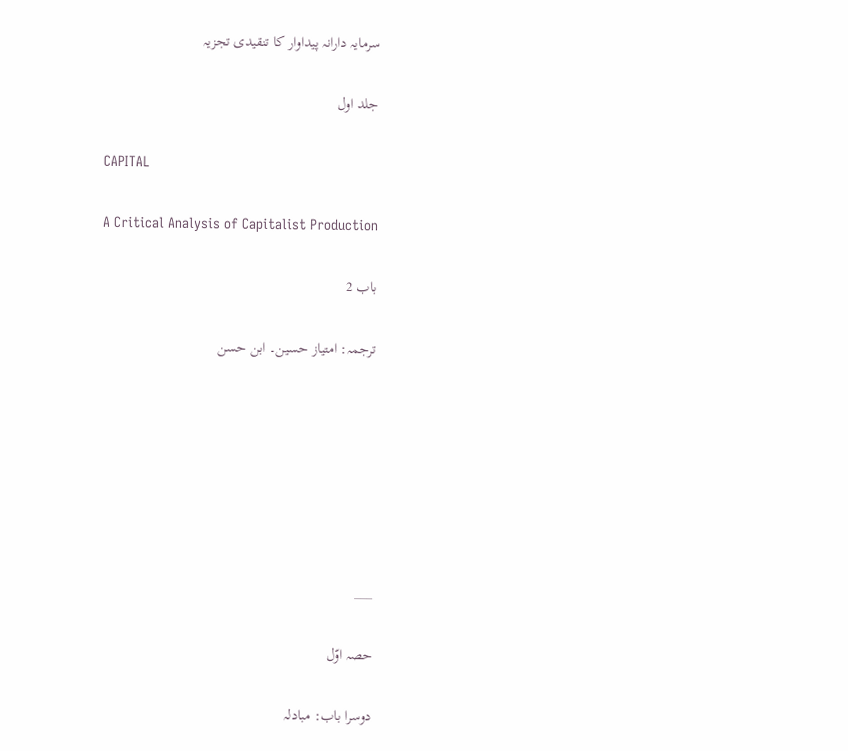سرمایہ دارانہ پیداوار کا تنقیدی تجزیہ

جلد اول

CAPITAL

A Critical Analysis of Capitalist Production

باب 2

ترجمہ: امتیاز حسین۔ ابن حسن







___

حصہ اوّل

دوسرا باب: مبادلہ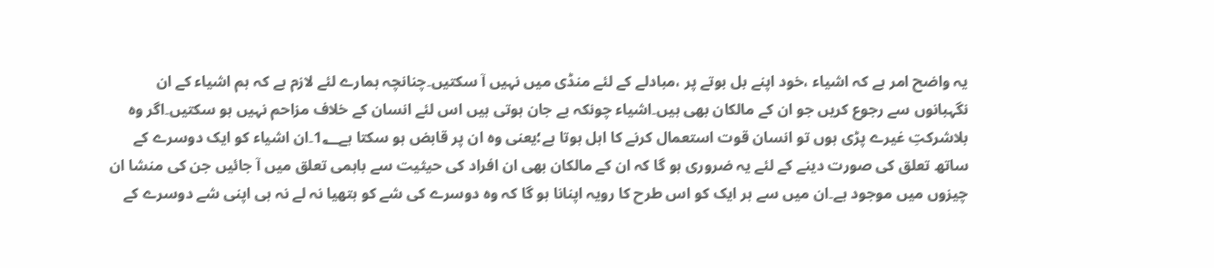یہ واضح امر ہے کہ اشیاء ،خود اپنے بل بوتے پر ،مبادلے کے لئے منڈی میں نہیں آ سکتیں۔چنانچہ ہمارے لئے لازم ہے کہ ہم اشیاء کے ان نگہبانوں سے رجوع کریں جو ان کے مالکان بھی ہیں۔اشیاء چونکہ بے جان ہوتی ہیں اس لئے انسان کے خلاف مزاحم نہیں ہو سکتیں۔اگر وہ بلاشرکتِ غیرے پڑی ہوں تو انسان قوت استعمال کرنے کا اہل ہوتا ہے؛یعنی وہ ان پر قابض ہو سکتا ہے1؂۔ان اشیاء کو ایک دوسرے کے ساتھ تعلق کی صورت دینے کے لئے یہ ضروری ہو گا کہ ان کے مالکان بھی ان افراد کی حیثیت سے باہمی تعلق میں آ جائیں جن کی منشا ان چیزوں میں موجود ہے۔ان میں سے ہر ایک کو اس طرح کا رویہ اپنانا ہو گا کہ وہ دوسرے کی شے کو ہتھیا نہ لے نہ ہی اپنی شے دوسرے کے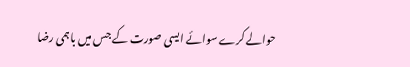حوالے کرے سوائے ایسی صورت کے جس میں باہمی رضا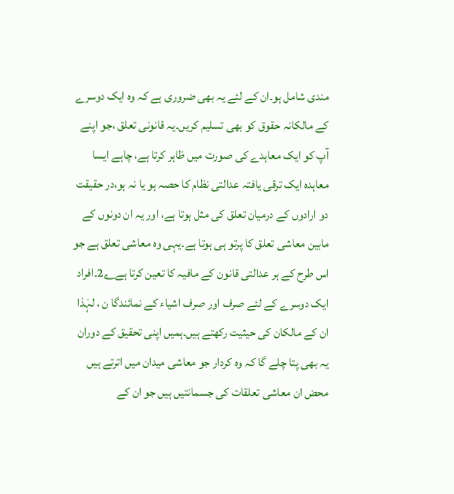مندی شامل ہو۔ان کے لئے یہ بھی ضروری ہے کہ وہ ایک دوسرے کے مالکانہ حقوق کو بھی تسلیم کریں۔یہ قانونی تعلق ،جو اپنے آپ کو ایک معاہدے کی صورت میں ظاہر کرتا ہے، چاہے ایسا معاہدہ ایک ترقی یافتہ عدالتی نظام کا حصہ ہو یا نہ ہو،در حقیقت دو ارادوں کے درمیان تعلق کی مثل ہوتا ہے، اور یہ ان دونوں کے مابین معاشی تعلق کا پرتو ہی ہوتا ہے۔یہی وہ معاشی تعلق ہے جو اس طرح کے ہر عدالتی قانون کے مافیہ کا تعین کرتا ہے2؂۔افراد ایک دوسرے کے لئے صرف اور صرف اشیاء کے نمائندگا ن ، لہٰذا ان کے مالکان کی حیثیت رکھتے ہیں۔ہمیں اپنی تحقیق کے دوران یہ بھی پتا چلے گا کہ وہ کردار جو معاشی میدان میں اترتے ہیں محض ان معاشی تعلقات کی جسمانتیں ہیں جو ان کے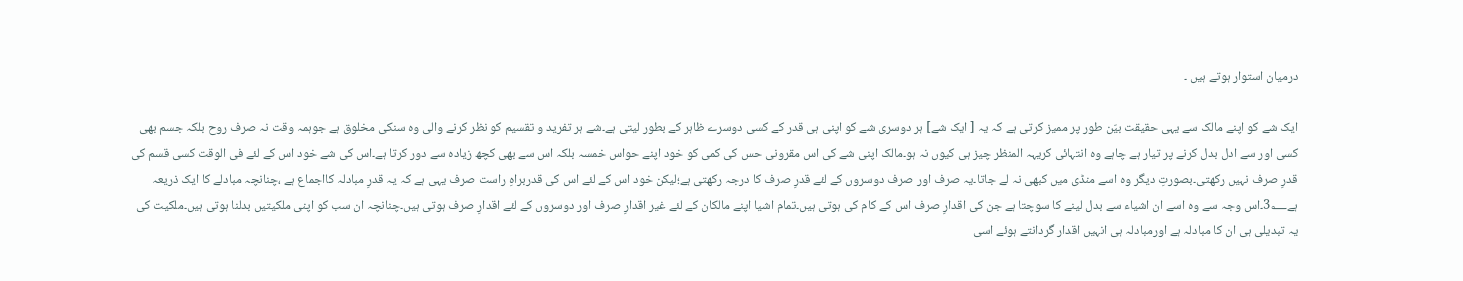درمیان استوار ہوتے ہیں ۔

ایک شے کو اپنے مالک سے یہی حقیقت بیّن طور پر ممیز کرتی ہے کہ یہ [ ایک شے] ہر دوسری شے کو اپنی ہی قدر کے کسی دوسرے ظاہر کے بطور لیتی ہے۔شے ہر تفرید و تقسیم کو نظر کرنے والی وہ سنکی مخلوق ہے جوہمہ وقت نہ صرف روح بلکہ جسم بھی کسی اور سے ادل بدل کرنے پر تیار ہے چاہے وہ انتہائی کریہہ المنظر چیز ہی کیوں نہ ہو۔مالک اپنی شے کی اس مقرونی حس کی کمی کو خود اپنے حواس خمسہ بلکہ اس سے بھی کچھ زیادہ سے دور کرتا ہے۔اس کی شے خود اس کے لئے فی الوقت کسی قسم کی قدرِ صرف نہیں رکھتی۔بصورتِ دیگر وہ اسے منڈی میں کبھی نہ لے جاتا۔یہ صرف اور صرف دوسروں کے لئے قدرِ صرف کا درجہ رکھتی ہے؛لیکن خود اس کے لئے اس کی قدربراہِ راست صرف یہی ہے کہ یہ قدرِ مبادلہ کااجماع ہے ،چنانچہ مبادلے کا ایک ذریعہ ہے3؂۔اس وجہ سے وہ اسے ان اشیاء سے بدل لینے کا سوچتا ہے جن کی اقدارِ صرف اس کے کام کی ہوتی ہیں۔تمام اشیا اپنے مالکان کے لئے غیر اقدارِ صرف اور دوسروں کے لئے اقدارِ صرف ہوتی ہیں۔چنانچہ ان سب کو اپنی ملکیتیں بدلنا ہوتی ہیں۔ملکیت کی یہ تبدیلی ہی ان کا مبادلہ ہے اورمبادلہ ہی انہیں اقدار گردانتے ہوئے اسی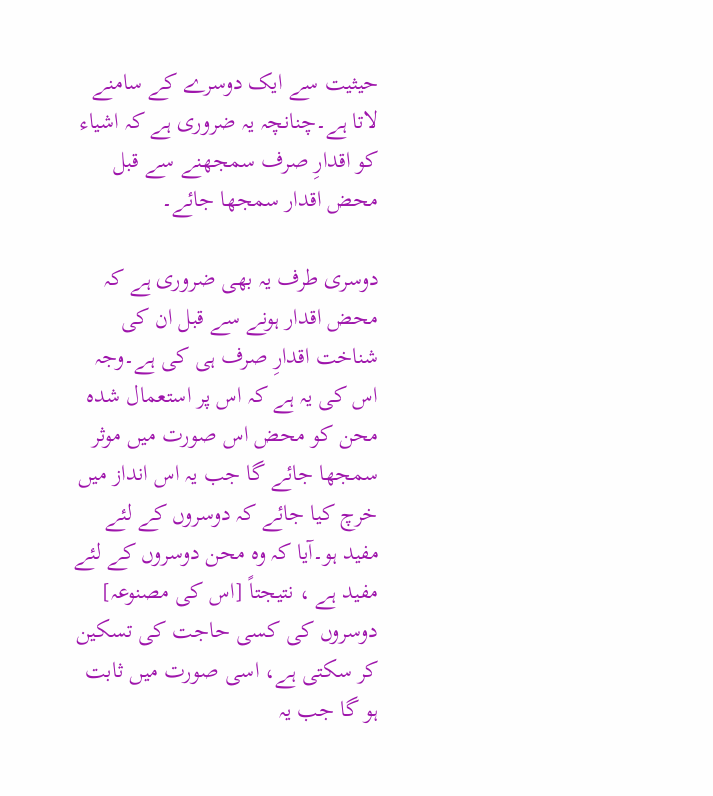حیثیت سے ایک دوسرے کے سامنے لاتا ہے۔چنانچہ یہ ضروری ہے کہ اشیاء کو اقدارِ صرف سمجھنے سے قبل محض اقدار سمجھا جائے۔

دوسری طرف یہ بھی ضروری ہے کہ محض اقدار ہونے سے قبل ان کی شناخت اقدارِ صرف ہی کی ہے۔وجہ اس کی یہ ہے کہ اس پر استعمال شدہ محن کو محض اس صورت میں موثر سمجھا جائے گا جب یہ اس انداز میں خرچ کیا جائے کہ دوسروں کے لئے مفید ہو۔آیا کہ وہ محن دوسروں کے لئے مفید ہے ، نتیجتاً [اس کی مصنوعہ] دوسروں کی کسی حاجت کی تسکین کر سکتی ہے، اسی صورت میں ثابت ہو گا جب یہ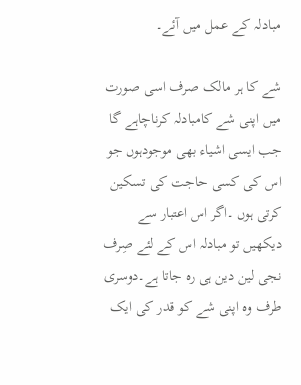مبادلہ کے عمل میں آئے۔

شے کا ہر مالک صرف اسی صورت میں اپنی شے کامبادلہ کرناچاہے گا جب ایسی اشیاء بھی موجودہوں جو اس کی کسی حاجت کی تسکین کرتی ہوں ۔اگر اس اعتبار سے دیکھیں تو مبادلہ اس کے لئے صِرف نجی لین دین ہی رہ جاتا ہے۔دوسری طرف وہ اپنی شے کو قدر کی ایک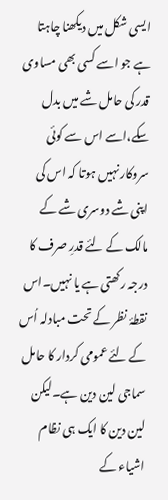ایسی شکل میں دیکھنا چاہتا ہے جو اسے کسی بھی مساوی قدر کی حامل شے میں بدل سکے،اسے اس سے کوئی سروکار نہیں ہوتا کہ اس کی اپنی شے دوسری شے کے مالک کے لئے قدرِ صرف کا درجہ رکھتی ہے یا نہیں۔اس نقطۂ نظر کے تحت مبادلہ اُس کے لئے عمومی کردار کا حامل سماجی لین دین ہے۔لیکن لین دین کا ایک ہی نظام اشیاء کے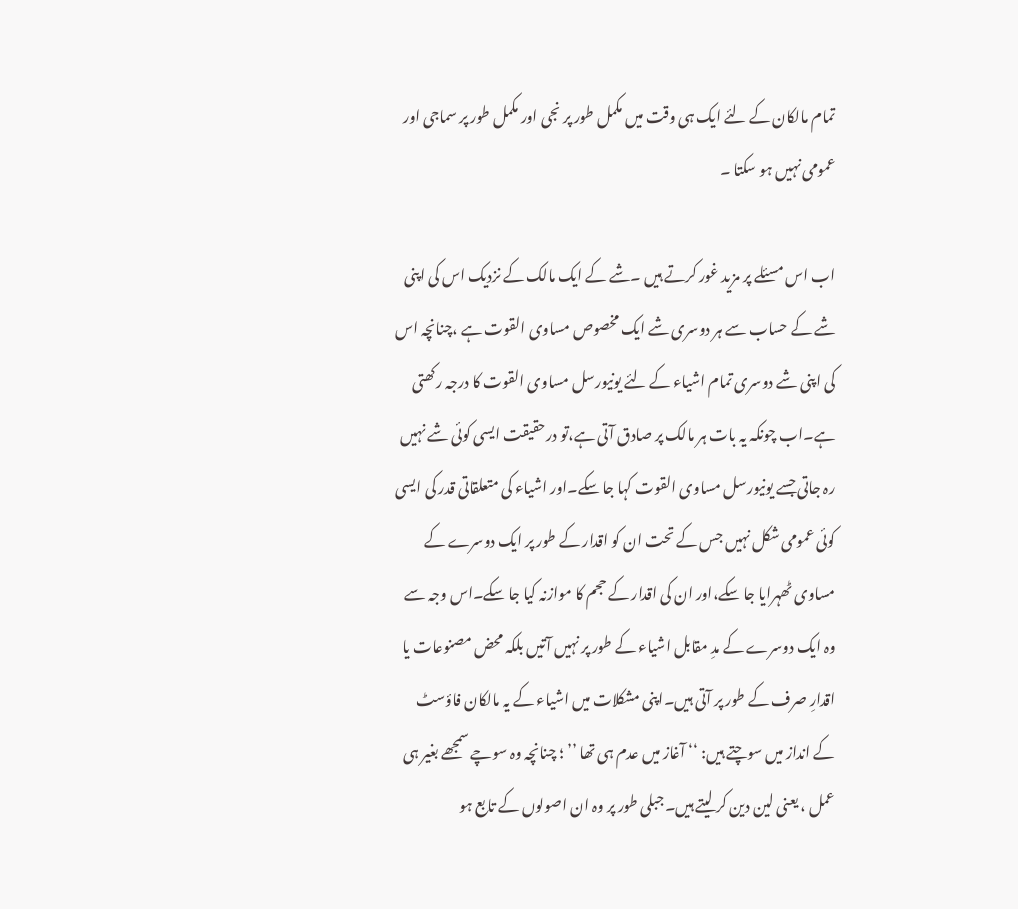تمام مالکان کے لئے ایک ہی وقت میں مکمل طور پر نجی اور مکمل طور پر سماجی اور عمومی نہیں ہو سکتا ۔

اب اس مسئلے پر مزید غور کرتے ہیں ۔شے کے ایک مالک کے نزدیک اس کی اپنی شے کے حساب سے ہر دوسری شے ایک مخصوص مساوی القوت ہے ،چنانچہ اس کی اپنی شے دوسری تمام اشیاء کے لئے یونیورسل مساوی القوت کا درجہ رکھتی ہے۔اب چونکہ یہ بات ہر مالک پر صادق آتی ہے،تو درحقیقت ایسی کوئی شے نہیں رہ جاتی جسے یونیورسل مساوی القوت کہا جا سکے۔اور اشیاء کی متعلقاتی قدر کی ایسی کوئی عمومی شکل نہیں جس کے تحت ان کو اقدار کے طور پر ایک دوسرے کے مساوی ٹھہرایا جا سکے،اور ان کی اقدار کے حجم کا موازنہ کیا جا سکے۔اس وجہ سے وہ ایک دوسرے کے مدِ مقابل اشیاء کے طور پر نہیں آتیں بلکہ محض مصنوعات یا اقدارِ صرف کے طور پر آتی ہیں۔اپنی مشکلات میں اشیاء کے یہ مالکان فاؤسٹ کے انداز میں سوچتے ہیں: ‘‘ آغاز میں عدم ہی تھا ’’ ؛ چنانچہ وہ سوچے سمجھے بغیر ہی عمل ، یعنی لین دین کر لیتے ہیں۔جبلی طور پر وہ ان اصولوں کے تابع ہو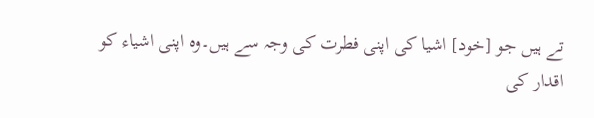تے ہیں جو [خود] اشیا کی اپنی فطرت کی وجہ سے ہیں۔وہ اپنی اشیاء کو اقدار کی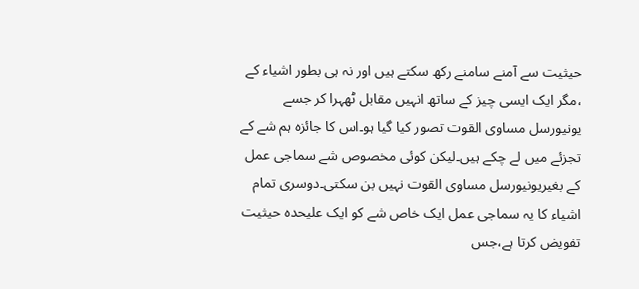حیثیت سے آمنے سامنے رکھ سکتے ہیں اور نہ ہی بطور اشیاء کے ،مگر ایک ایسی چیز کے ساتھ انہیں مقابل ٹھہرا کر جسے یونیورسل مساوی القوت تصور کیا گیا ہو۔اس کا جائزہ ہم شے کے تجزئے میں لے چکے ہیں۔لیکن کوئی مخصوص شے سماجی عمل کے بغیریونیورسل مساوی القوت نہیں بن سکتی۔دوسری تمام اشیاء کا یہ سماجی عمل ایک خاص شے کو ایک علیحدہ حیثیت تفویض کرتا ہے،جس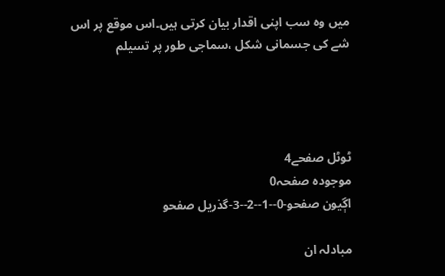میں وہ سب اپنی اقدار بیان کرتی ہیں۔اس موقع پر اس شے کی جسمانی شکل ،سماجی طور پر تسیلم




ٹوٹل صفحے4
موجودہ صفحہ0
اڳيون صفحو-0--1--2--3-گذريل صفحو

مبادلہ ان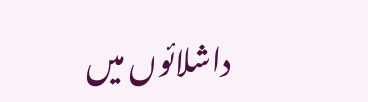داشلائوں میں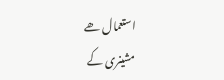استعمال ھے
مشینری کے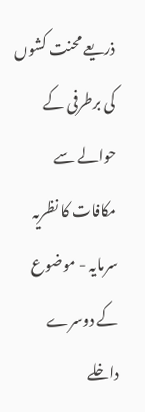ذریعے محنت کشوں کی برطرفی کے حوالے سے مکافات کا نظریہ
سرمایہ - موضوع کے دوسرے داخلے